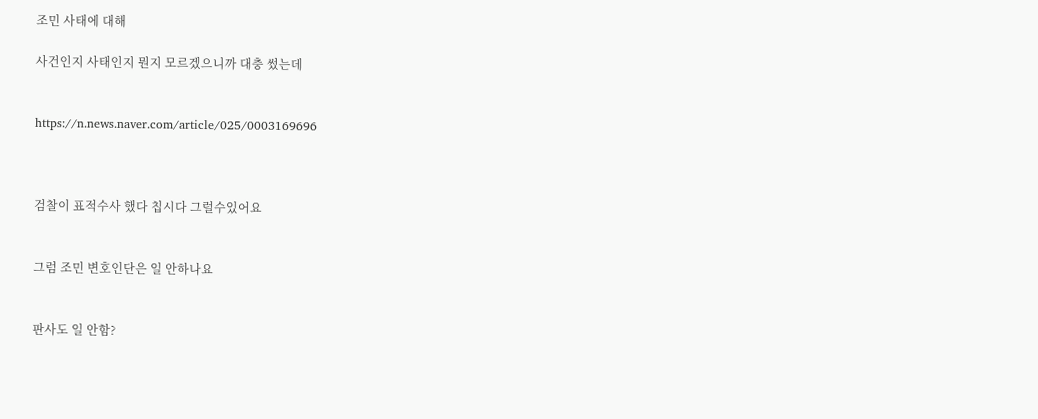조민 사태에 대해

사건인지 사태인지 뭔지 모르겠으니까 대충 썼는데


https://n.news.naver.com/article/025/0003169696



검찰이 표적수사 했다 칩시다 그럴수있어요


그럼 조민 변호인단은 일 안하나요


판사도 일 안함?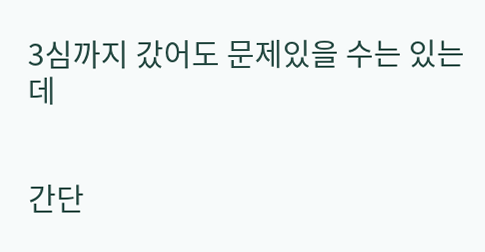3심까지 갔어도 문제있을 수는 있는데


간단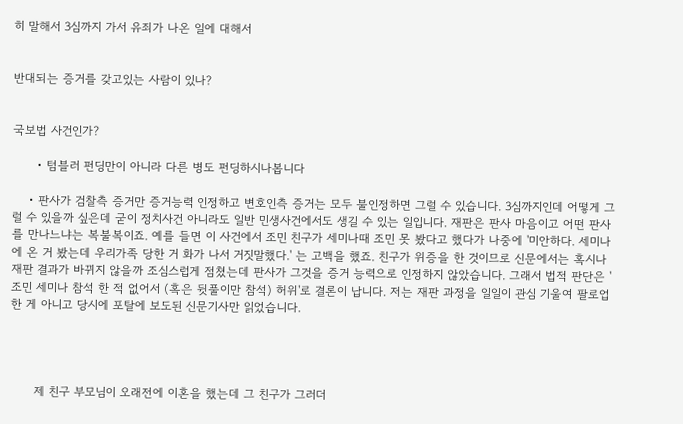히 말해서 3심까지 가서 유죄가 나온 일에 대해서


반대되는 증거를 갖고있는 사람이 있나?


국보법 사건인가?

      • 텀블러 펀딩만이 아니라 다른 병도 펀딩하시나봅니다

    • 판사가 검찰측 증거만 증거능력 인정하고 변호인측 증거는 모두 불인정하면 그럴 수 있습니다. 3심까지인데 어떻게 그럴 수 있을까 싶은데 굳이 정치사건 아니라도 일반 민생사건에서도 생길 수 있는 일입니다. 재판은 판사 마음이고 어떤 판사를 만나느냐는 복불복이죠. 예를 들면 이 사건에서 조민 친구가 세미나때 조민 못 봤다고 했다가 나중에 '미안하다. 세미나에 온 거 봤는데 우리가족 당한 거 화가 나서 거짓말했다.' 는 고백을 했죠. 친구가 위증을 한 것이므로 신문에서는 혹시나 재판 결과가 바뀌지 않을까 조심스럽게 점쳤는데 판사가 그것을 증거 능력으로 인정하지 않았습니다. 그래서 법적 판단은 '조민 세미나 참석 한 적 없어서 (혹은 뒷풀이만 참석) 허위'로 결론이 납니다. 저는 재판 과정을 일일이 관심 기울여 팔로업 한 게 아니고 당시에 포탈에 보도된 신문기사만 읽었습니다.




      제 친구 부모님이 오래전에 이혼을 했는데 그 친구가 그러더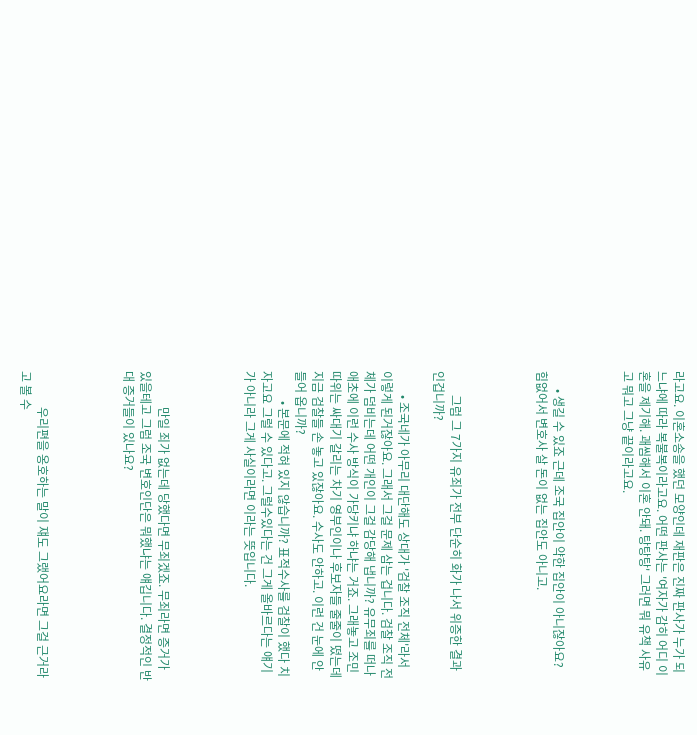라고요. 이혼소송을 했던 모양인데 재판은 진짜 판사가 누가 되느냐에 따라 복불복이라고요. 어떤 판사는 '여자가 감히 어디 이혼을 제기해. 괘씸해서 이혼 안돼. 탕탕탕' 그러면 뭐 유책 사유고 뭐고 그냥 끝이라고요.



      • 생길 수 있죠 근데 조국 집안이 약한 집안이 아니잖아요? 힘없어서 변호사 살 돈이 없는 집안도 아니고.




        그럼 그 7가지 유죄가 전부 단순히 화가 나서 위증한 결과인겁니까?

        • 조국네가 아무리 대단해도 상대가 '검찰 조직 전체'라서 이렇게 된거잖아요. 그래서 그걸 문제 삼는 겁니다. 검찰 조직 전체가 덤비는데 어떤 개인이 그걸 감당해 냅니까? 유무죄를 떠나 애초에 이런 수사 방식이 가당키냐 하냐는 거죠. 그래놓고 조민 따위는 싸대기 갈리는 차기 영부인이나 후보자들 줄줄이 떴는데 지금 검찰들 손 놓고 있잖아요. 수사도 안하고. 이런 건 눈에 안들어 옵니까?
          • 본문에 적혀 있지 않습니까? 표적수사를 검찰이 했다 치자고요 그럴 수 있다고. 그럴수있다는 건 그게 올바르다는 얘기가 아니라 그게 사실이라면 이라는 뜻입니다.




            만일 죄가 없는데 당했다면 무죄겠죠. 무죄라면 증거가 있을테고 그럼 조국 변호인단은 뭐했냐는 얘깁니다. 결정적인 반대 증거들이 있나요?




            우리편을 옹호하는 말이 쟤도 그랬어요라면 그걸 근거라고 볼 수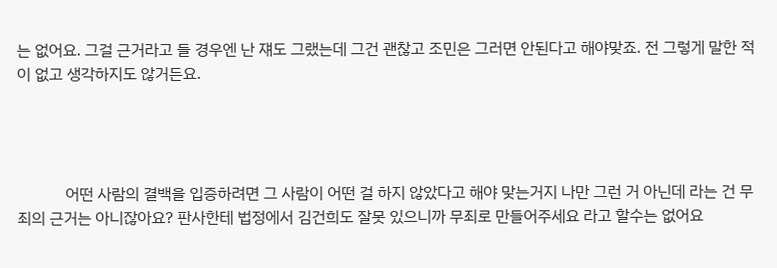는 없어요. 그걸 근거라고 들 경우엔 난 쟤도 그랬는데 그건 괜찮고 조민은 그러면 안된다고 해야맞죠. 전 그렇게 말한 적이 없고 생각하지도 않거든요.




            어떤 사람의 결백을 입증하려면 그 사람이 어떤 걸 하지 않았다고 해야 맞는거지 나만 그런 거 아닌데 라는 건 무죄의 근거는 아니잖아요? 판사한테 법정에서 김건희도 잘못 있으니까 무죄로 만들어주세요 라고 할수는 없어요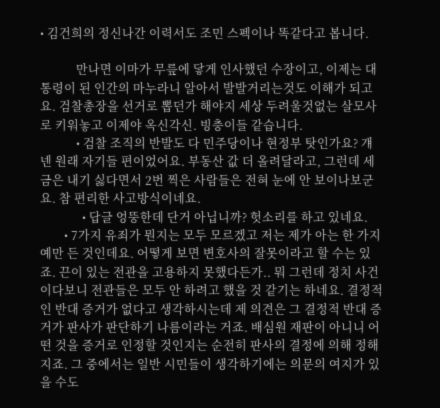• 김건희의 정신나간 이력서도 조민 스펙이나 똑같다고 봅니다.

            만나면 이마가 무릎에 닿게 인사했던 수장이고, 이제는 대통령이 된 인간의 마누라니 알아서 발발거리는것도 이해가 되고요. 검찰총장을 선거로 뽑던가 해야지 세상 두려울것없는 살모사로 키워놓고 이제야 옥신각신. 빙충이들 같습니다.
            • 검찰 조직의 반발도 다 민주당이나 현정부 탓인가요? 걔넨 원래 자기들 편이었어요. 부동산 값 더 올려달라고, 그런데 세금은 내기 싫다면서 2번 찍은 사람들은 전혀 눈에 안 보이나보군요. 참 편리한 사고방식이네요.
              • 답글 엉뚱한데 단거 아닙니까? 헛소리를 하고 있네요.
        • 7가지 유죄가 뭔지는 모두 모르겠고 저는 제가 아는 한 가지 예만 든 것인데요. 어떻게 보면 변호사의 잘못이라고 할 수는 있죠. 끈이 있는 전관을 고용하지 못했다든가.. 뭐 그런데 정치 사건이다보니 전관들은 모두 안 하려고 했을 것 같기는 하네요. 결정적인 반대 증거가 없다고 생각하시는데 제 의견은 그 결정적 반대 증거가 판사가 판단하기 나름이라는 거죠. 배심원 재판이 아니니 어떤 것을 증거로 인정할 것인지는 순전히 판사의 결정에 의해 정해지죠. 그 중에서는 일반 시민들이 생각하기에는 의문의 여지가 있을 수도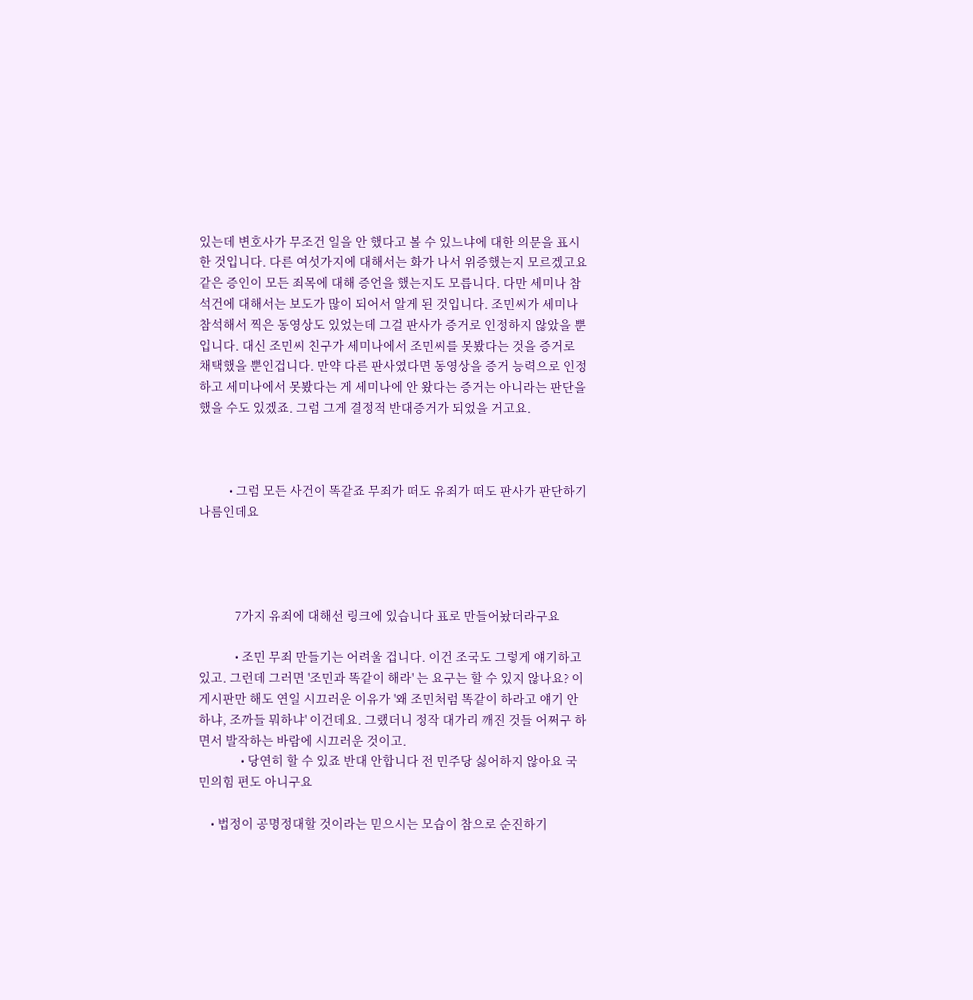있는데 변호사가 무조건 일을 안 했다고 볼 수 있느냐에 대한 의문을 표시한 것입니다. 다른 여섯가지에 대해서는 화가 나서 위증했는지 모르겠고요 같은 증인이 모든 죄목에 대해 증언을 했는지도 모릅니다. 다만 세미나 참석건에 대해서는 보도가 많이 되어서 알게 된 것입니다. 조민씨가 세미나 참석해서 찍은 동영상도 있었는데 그걸 판사가 증거로 인정하지 않았을 뿐입니다. 대신 조민씨 친구가 세미나에서 조민씨를 못봤다는 것을 증거로 채택했을 뿐인겁니다. 만약 다른 판사였다면 동영상을 증거 능력으로 인정하고 세미나에서 못봤다는 게 세미나에 안 왔다는 증거는 아니라는 판단을 했을 수도 있겠죠. 그럼 그게 결정적 반대증거가 되었을 거고요.



          • 그럼 모든 사건이 똑같죠 무죄가 떠도 유죄가 떠도 판사가 판단하기 나름인데요




            7가지 유죄에 대해선 링크에 있습니다 표로 만들어놨더라구요

            • 조민 무죄 만들기는 어려울 겁니다. 이건 조국도 그렇게 얘기하고 있고. 그런데 그러면 '조민과 똑같이 해라' 는 요구는 할 수 있지 않나요? 이 게시판만 해도 연일 시끄러운 이유가 '왜 조민처럼 똑같이 하라고 얘기 안하냐, 조까들 뭐하냐' 이건데요. 그랬더니 정작 대가리 깨진 것들 어쩌구 하면서 발작하는 바람에 시끄러운 것이고.
              • 당연히 할 수 있죠 반대 안합니다 전 민주당 싫어하지 않아요 국민의힘 편도 아니구요

    • 법정이 공명정대할 것이라는 믿으시는 모습이 참으로 순진하기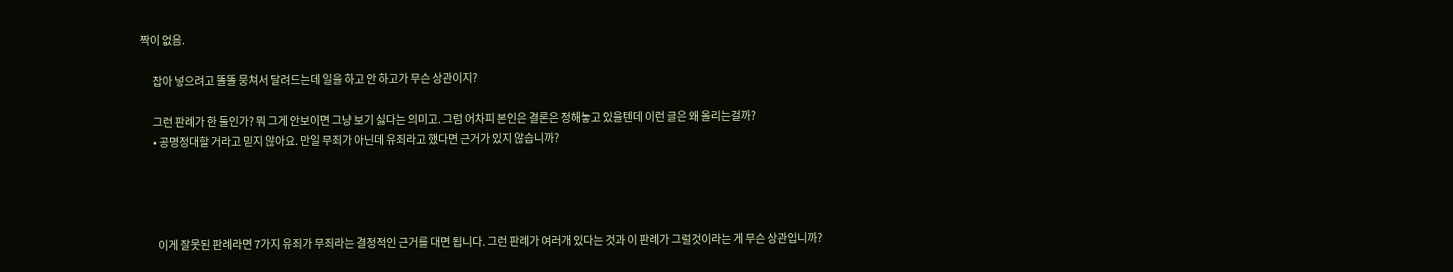짝이 없음.

      잡아 넣으려고 똘똘 뭉쳐서 달려드는데 일을 하고 안 하고가 무슨 상관이지?

      그런 판례가 한 둘인가? 뭐 그게 안보이면 그냥 보기 싫다는 의미고. 그럼 어차피 본인은 결론은 정해놓고 있을텐데 이런 글은 왜 올리는걸까?
      • 공명정대할 거라고 믿지 않아요. 만일 무죄가 아닌데 유죄라고 했다면 근거가 있지 않습니까?




        이게 잘못된 판례라면 7가지 유죄가 무죄라는 결정적인 근거를 대면 됩니다. 그런 판례가 여러개 있다는 것과 이 판례가 그럴것이라는 게 무슨 상관입니까?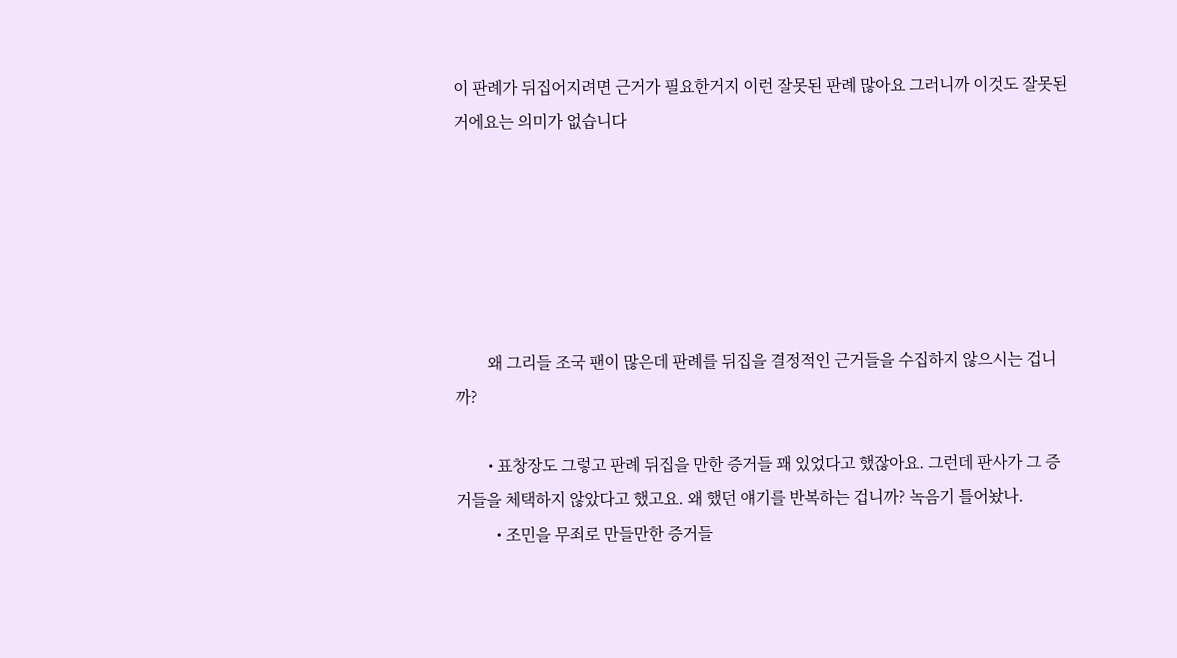이 판례가 뒤집어지려면 근거가 필요한거지 이런 잘못된 판례 많아요 그러니까 이것도 잘못된거에요는 의미가 없습니다






        왜 그리들 조국 팬이 많은데 판례를 뒤집을 결정적인 근거들을 수집하지 않으시는 겁니까?

        • 표창장도 그렇고 판례 뒤집을 만한 증거들 꽤 있었다고 했잖아요. 그런데 판사가 그 증거들을 체택하지 않았다고 했고요. 왜 했던 얘기를 반복하는 겁니까? 녹음기 틀어놨나.
          • 조민을 무죄로 만들만한 증거들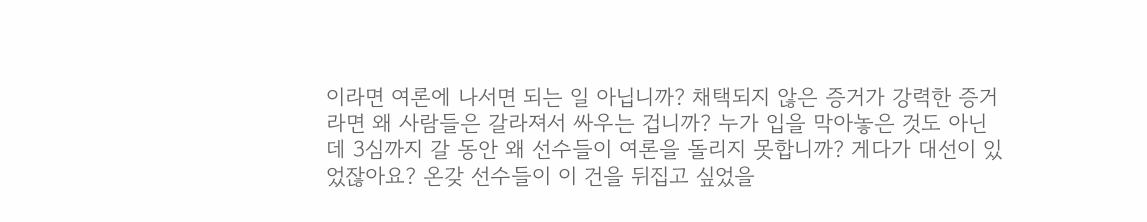이라면 여론에 나서면 되는 일 아닙니까? 채택되지 않은 증거가 강력한 증거라면 왜 사람들은 갈라져서 싸우는 겁니까? 누가 입을 막아놓은 것도 아닌데 3심까지 갈 동안 왜 선수들이 여론을 돌리지 못합니까? 게다가 대선이 있었잖아요? 온갖 선수들이 이 건을 뒤집고 싶었을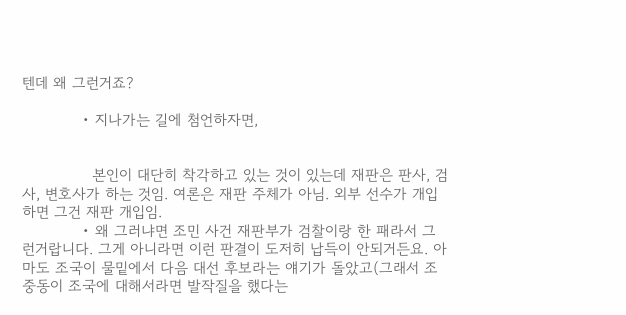텐데 왜 그런거죠?

            • 지나가는 길에 첨언하자면,


              본인이 대단히 착각하고 있는 것이 있는데 재판은 판사, 검사, 변호사가 하는 것임. 여론은 재판 주체가 아님. 외부 선수가 개입하면 그건 재판 개입임.
            • 왜 그러냐면 조민 사건 재판부가 검찰이랑 한 패라서 그런거랍니다. 그게 아니라면 이런 판결이 도저히 납득이 안되거든요. 아마도 조국이 물밑에서 다음 대선 후보라는 얘기가 돌았고(그래서 조중동이 조국에 대해서라면 발작질을 했다는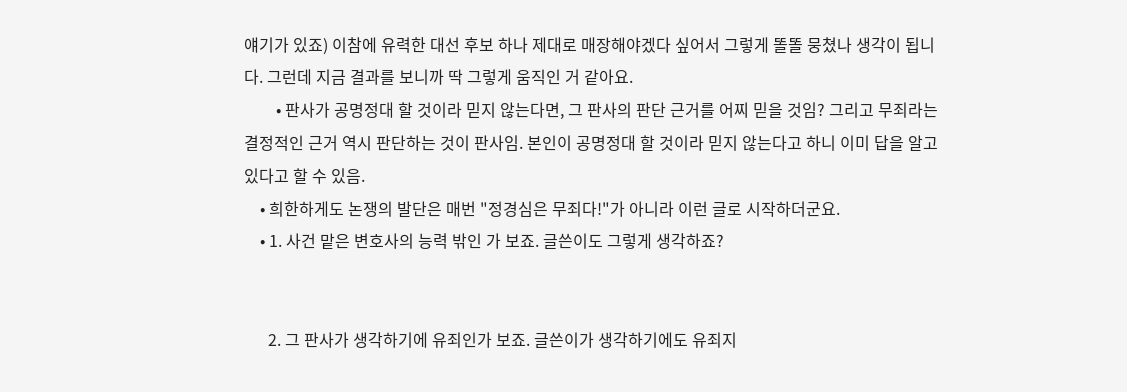얘기가 있죠) 이참에 유력한 대선 후보 하나 제대로 매장해야겠다 싶어서 그렇게 똘똘 뭉쳤나 생각이 됩니다. 그런데 지금 결과를 보니까 딱 그렇게 움직인 거 같아요.
        • 판사가 공명정대 할 것이라 믿지 않는다면, 그 판사의 판단 근거를 어찌 믿을 것임? 그리고 무죄라는 결정적인 근거 역시 판단하는 것이 판사임. 본인이 공명정대 할 것이라 믿지 않는다고 하니 이미 답을 알고 있다고 할 수 있음.
    • 희한하게도 논쟁의 발단은 매번 "정경심은 무죄다!"가 아니라 이런 글로 시작하더군요.
    • 1. 사건 맡은 변호사의 능력 밖인 가 보죠. 글쓴이도 그렇게 생각하죠?


      2. 그 판사가 생각하기에 유죄인가 보죠. 글쓴이가 생각하기에도 유죄지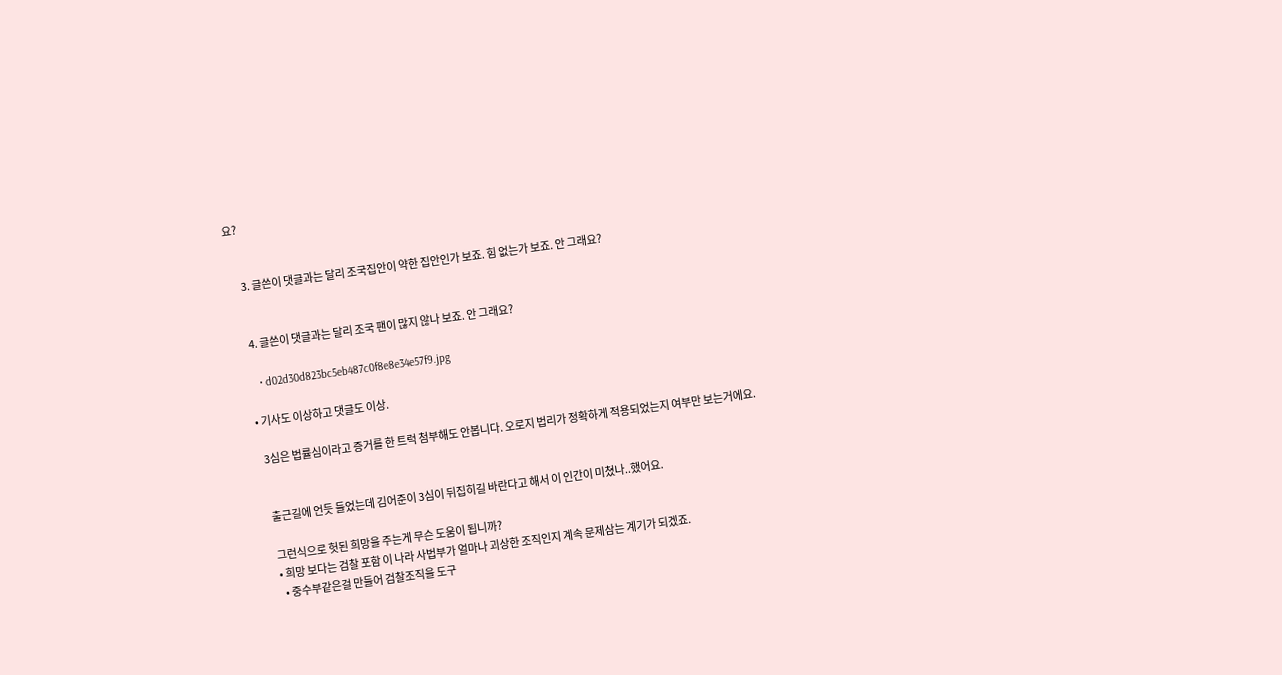요?


      3. 글쓴이 댓글과는 달리 조국집안이 약한 집안인가 보죠. 힘 없는가 보죠. 안 그래요?


      4. 글쓴이 댓글과는 달리 조국 팬이 많지 않나 보죠. 안 그래요?

      • d02d30d823bc5eb487c0f8e8e34e57f9.jpg

    • 기사도 이상하고 댓글도 이상.

      3심은 법률심이라고 증거를 한 트럭 첨부해도 안봅니다. 오로지 법리가 정확하게 적용되었는지 여부만 보는거에요.


      출근길에 언듯 들었는데 김어준이 3심이 뒤집히길 바란다고 해서 이 인간이 미쳤나..했어요.

      그런식으로 헛된 희망을 주는게 무슨 도움이 됩니까?
      • 희망 보다는 검찰 포함 이 나라 사법부가 얼마나 괴상한 조직인지 계속 문제삼는 계기가 되겠죠.
        • 중수부같은걸 만들어 검찰조직을 도구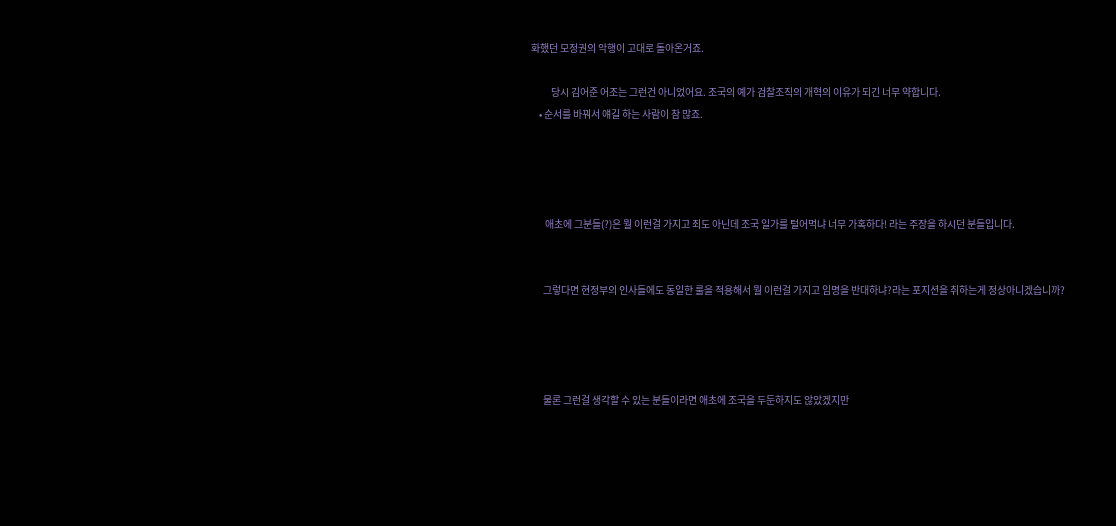화했던 모정권의 악행이 고대로 돌아온거죠.

          당시 김어준 어조는 그런건 아니었어요. 조국의 예가 검찰조직의 개혁의 이유가 되긴 너무 약합니다.
    • 순서를 바꿔서 얘길 하는 사람이 참 많죠.




       애초에 그분들(?)은 뭘 이런걸 가지고 죄도 아닌데 조국 일가를 털어먹냐 너무 가혹하다! 라는 주장을 하시던 분들입니다.


      그렇다면 현정부의 인사들에도 동일한 룰을 적용해서 뭘 이런걸 가지고 임명을 반대하냐?라는 포지션을 취하는게 정상아니겠습니까?




      물론 그런걸 생각할 수 있는 분들이라면 애초에 조국을 두둔하지도 않았겠지만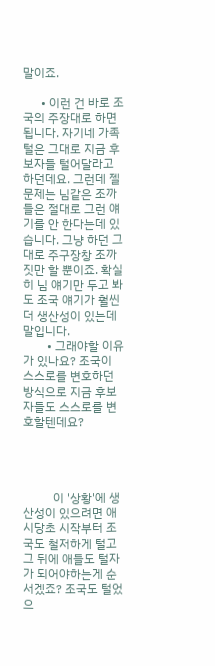말이죠.

      • 이런 건 바로 조국의 주장대로 하면 됩니다. 자기네 가족 털은 그대로 지금 후보자들 털어달라고 하던데요. 그런데 젤 문제는 님같은 조까들은 절대로 그런 얘기를 안 한다는데 있습니다. 그냥 하던 그대로 주구장창 조까짓만 할 뿐이죠. 확실히 님 얘기만 두고 봐도 조국 얘기가 훨씬 더 생산성이 있는데 말입니다.
        • 그래야할 이유가 있나요? 조국이 스스로를 변호하던 방식으로 지금 후보자들도 스스로를 변호할텐데요?




          이 '상황'에 생산성이 있으려면 애시당초 시작부터 조국도 철저하게 털고 그 뒤에 애들도 털자가 되어야하는게 순서겠죠? 조국도 털었으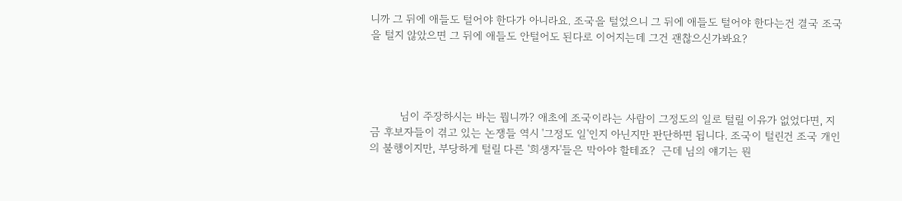니까 그 뒤에 애들도 털어야 한다가 아니라요. 조국을 털었으니 그 뒤에 애들도 털어야 한다는건 결국 조국을 털지 않았으면 그 뒤에 애들도 안털어도 된다로 이어지는데 그건 괜찮으신가봐요?




          님이 주장하시는 바는 뭡니까? 애초에 조국이라는 사람이 그정도의 일로 털릴 이유가 없었다면, 지금 후보자들이 겪고 있는 논쟁들 역시 '그정도 일'인지 아닌지만 판단하면 됩니다. 조국이 털린건 조국 개인의 불행이지만, 부당하게 털릴 다른 '희생자'들은 막아야 할테죠?  근데 님의 얘기는 뭔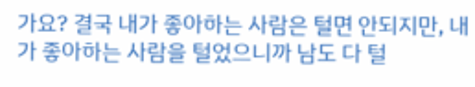가요? 결국 내가 좋아하는 사람은 털면 안되지만, 내가 좋아하는 사람을 털었으니까 남도 다 털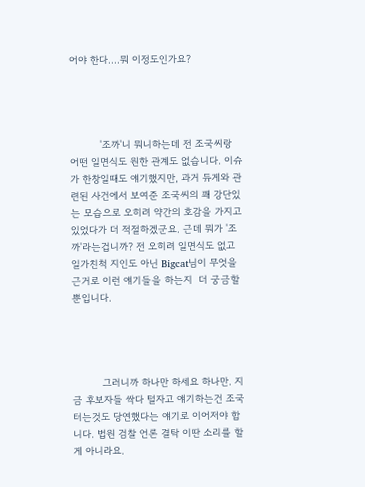어야 한다....뭐 이정도인가요?




          '조까'니 뭐니하는데 전 조국씨랑 어떤 일면식도 원한 관계도 없습니다. 이슈가 한창일때도 얘기했지만, 과거 듀게와 관련된 사건에서 보여준 조국씨의 꽤 강단있는 모습으로 오히려 약간의 호감을 가지고 있었다가 더 적절하겠군요. 근데 뭐가 '조까'라는겁니까? 전 오히려 일면식도 없고 일가친척 지인도 아닌 Bigcat님이 무엇을 근거로 이런 얘기들을 하는지  더 궁금할 뿐입니다.




          그러니까 하나만 하세요 하나만. 지금 후보자들 싹다 털자고 얘기하는건 조국 터는것도 당연했다는 얘기로 이어저야 합니다. 법원 검찰 언론 결탁 이딴 소리를 할 게 아니라요.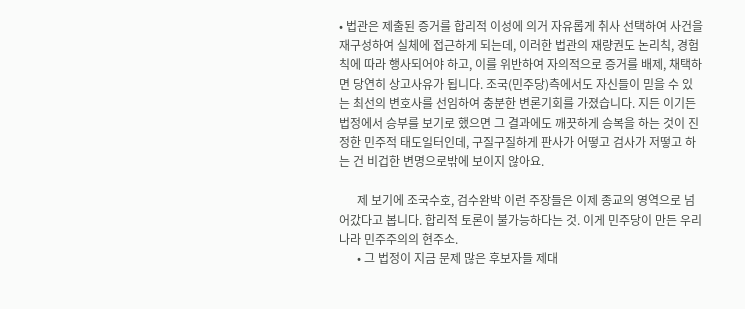• 법관은 제출된 증거를 합리적 이성에 의거 자유롭게 취사 선택하여 사건을 재구성하여 실체에 접근하게 되는데, 이러한 법관의 재량권도 논리칙, 경험칙에 따라 행사되어야 하고, 이를 위반하여 자의적으로 증거를 배제, 채택하면 당연히 상고사유가 됩니다. 조국(민주당)측에서도 자신들이 믿을 수 있는 최선의 변호사를 선임하여 충분한 변론기회를 가졌습니다. 지든 이기든 법정에서 승부를 보기로 했으면 그 결과에도 깨끗하게 승복을 하는 것이 진정한 민주적 태도일터인데, 구질구질하게 판사가 어떻고 검사가 저떻고 하는 건 비겁한 변명으로밖에 보이지 않아요.

      제 보기에 조국수호, 검수완박 이런 주장들은 이제 종교의 영역으로 넘어갔다고 봅니다. 합리적 토론이 불가능하다는 것. 이게 민주당이 만든 우리나라 민주주의의 현주소.
      • 그 법정이 지금 문제 많은 후보자들 제대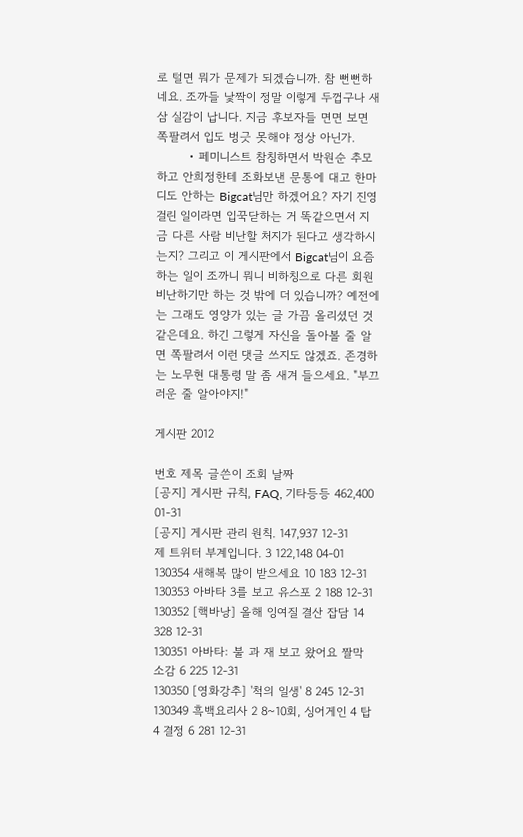로 털면 뭐가 문제가 되겠습니까. 참 뻔뻔하네요. 조까들 낯짝이 정말 이렇게 두껍구나 새삼 실감이 납니다. 지금 후보자들 면면 보면 쪽팔려서 입도 벙긋 못해야 정상 아닌가.
        • 페미니스트 참칭하면서 박원순 추모하고 안희정한테 조화보낸 문통에 대고 한마디도 안하는 Bigcat님만 하겠어요? 자기 진영 걸린 일이라면 입꾹닫하는 거 똑같으면서 지금 다른 사람 비난할 처지가 된다고 생각하시는지? 그리고 이 게시판에서 Bigcat님이 요즘 하는 일이 조까니 뭐니 비하칭으로 다른 회원 비난하기만 하는 것 밖에 더 있습니까? 예전에는 그래도 영양가 있는 글 가끔 올리셨던 것 같은데요. 하긴 그렇게 자신을 돌아볼 줄 알면 쪽팔려서 이런 댓글 쓰지도 않겠죠. 존경하는 노무현 대통령 말 좀 새겨 들으세요. "부끄러운 줄 알아야지!"

게시판 2012

번호 제목 글쓴이 조회 날짜
[공지] 게시판 규칙, FAQ, 기타등등 462,400 01-31
[공지] 게시판 관리 원칙. 147,937 12-31
제 트위터 부계입니다. 3 122,148 04-01
130354 새해복 많이 받으세요 10 183 12-31
130353 아바타 3를 보고 유스포 2 188 12-31
130352 [핵바낭] 올해 잉여질 결산 잡담 14 328 12-31
130351 아바타: 불 과 재 보고 왔어요 짤막 소감 6 225 12-31
130350 [영화강추] '척의 일생' 8 245 12-31
130349 흑백요리사 2 8~10회, 싱어게인 4 탑 4 결정 6 281 12-31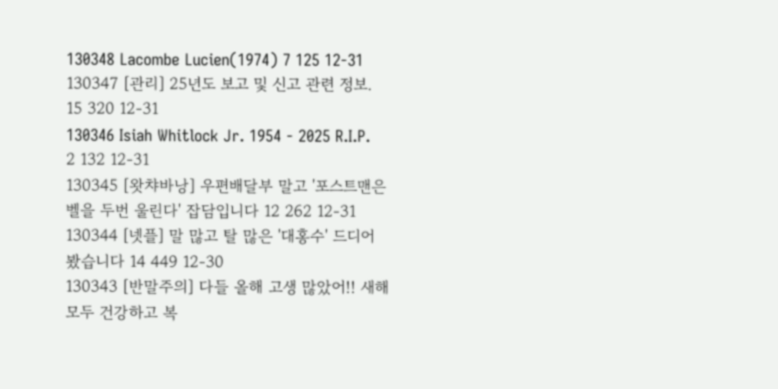130348 Lacombe Lucien(1974) 7 125 12-31
130347 [관리] 25년도 보고 및 신고 관련 정보. 15 320 12-31
130346 Isiah Whitlock Jr. 1954 - 2025 R.I.P. 2 132 12-31
130345 [왓챠바낭] 우편배달부 말고 '포스트맨은 벨을 두번 울린다' 잡담입니다 12 262 12-31
130344 [넷플] 말 많고 탈 많은 '대홍수' 드디어 봤습니다 14 449 12-30
130343 [반말주의] 다들 올해 고생 많았어!! 새해 모두 건강하고 복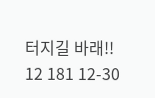터지길 바래!! 12 181 12-30